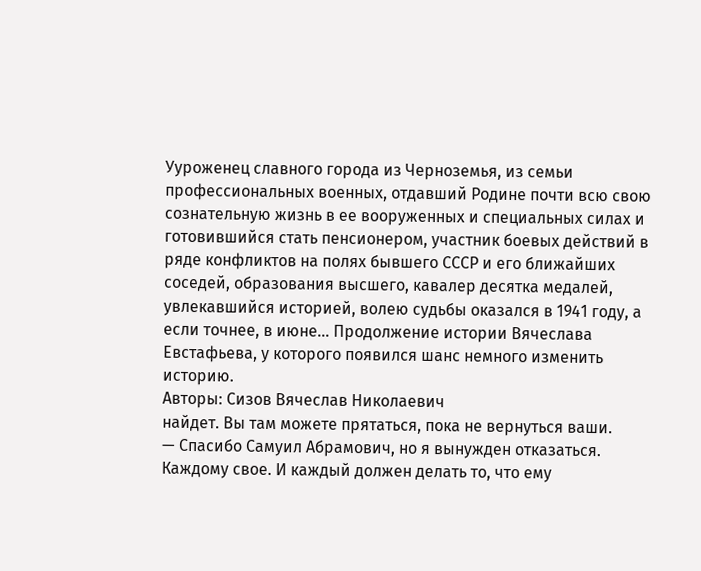Ууроженец славного города из Черноземья, из семьи профессиональных военных, отдавший Родине почти всю свою сознательную жизнь в ее вооруженных и специальных силах и готовившийся стать пенсионером, участник боевых действий в ряде конфликтов на полях бывшего СССР и его ближайших соседей, образования высшего, кавалер десятка медалей, увлекавшийся историей, волею судьбы оказался в 1941 году, а если точнее, в июне… Продолжение истории Вячеслава Евстафьева, у которого появился шанс немного изменить историю.
Авторы: Сизов Вячеслав Николаевич
найдет. Вы там можете прятаться, пока не вернуться ваши.
— Спасибо Самуил Абрамович, но я вынужден отказаться. Каждому свое. И каждый должен делать то, что ему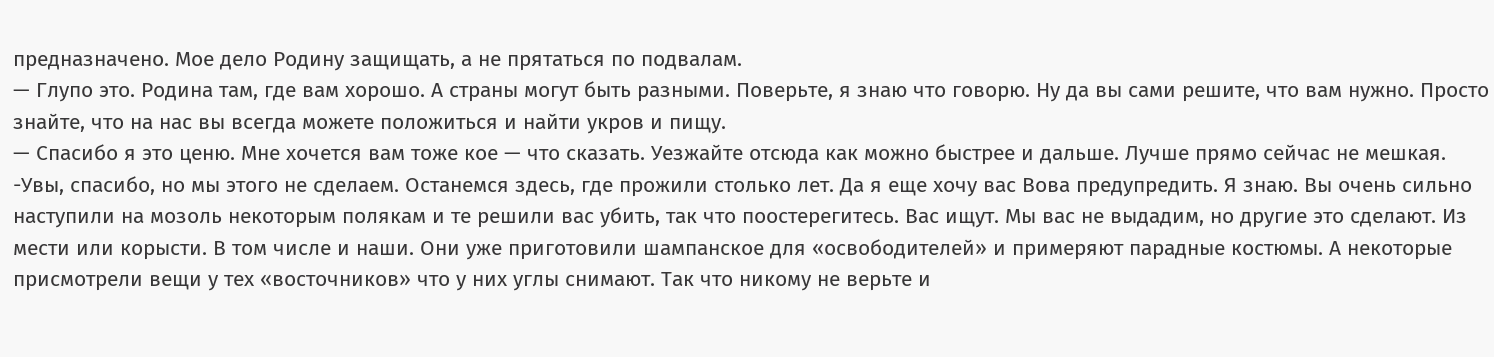предназначено. Мое дело Родину защищать, а не прятаться по подвалам.
— Глупо это. Родина там, где вам хорошо. А страны могут быть разными. Поверьте, я знаю что говорю. Ну да вы сами решите, что вам нужно. Просто знайте, что на нас вы всегда можете положиться и найти укров и пищу.
— Спасибо я это ценю. Мне хочется вам тоже кое — что сказать. Уезжайте отсюда как можно быстрее и дальше. Лучше прямо сейчас не мешкая.
-Увы, спасибо, но мы этого не сделаем. Останемся здесь, где прожили столько лет. Да я еще хочу вас Вова предупредить. Я знаю. Вы очень сильно наступили на мозоль некоторым полякам и те решили вас убить, так что поостерегитесь. Вас ищут. Мы вас не выдадим, но другие это сделают. Из мести или корысти. В том числе и наши. Они уже приготовили шампанское для «освободителей» и примеряют парадные костюмы. А некоторые присмотрели вещи у тех «восточников» что у них углы снимают. Так что никому не верьте и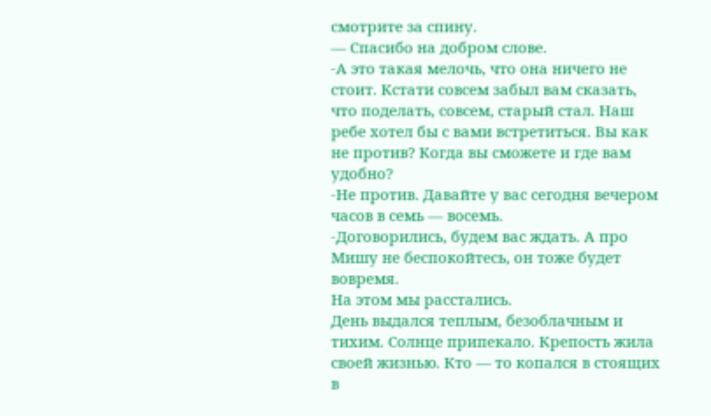смотрите за спину.
— Спасибо на добром слове.
-А это такая мелочь, что она ничего не стоит. Кстати совсем забыл вам сказать, что поделать, совсем, старый стал. Наш ребе хотел бы с вами встретиться. Вы как не против? Когда вы cможете и где вам удобно?
-Не против. Давайте у вас сегодня вечером часов в семь — восемь.
-Договорились, будем вас ждать. А про Мишу не беспокойтесь, он тоже будет вовремя.
На этом мы расстались.
День выдался теплым, безоблачным и тихим. Солнце припекало. Крепость жила своей жизнью. Кто — то копался в стоящих в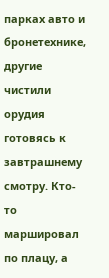парках авто и бронетехнике, другие чистили орудия готовясь к завтрашнему смотру. Кто- то маршировал по плацу, а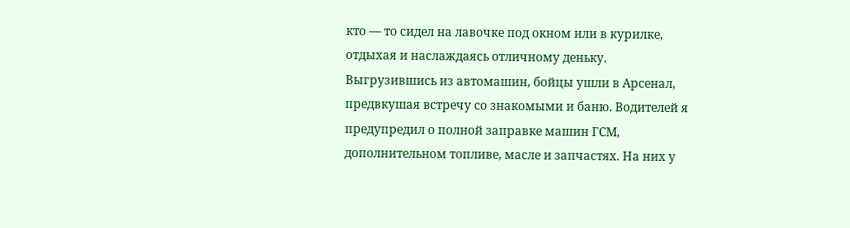кто — то сидел на лавочке под окном или в курилке, отдыхая и наслаждаясь отличному деньку.
Выгрузившись из автомашин, бойцы ушли в Арсенал, предвкушая встречу со знакомыми и баню. Водителей я предупредил о полной заправке машин ГСМ, дополнительном топливе, масле и запчастях. На них у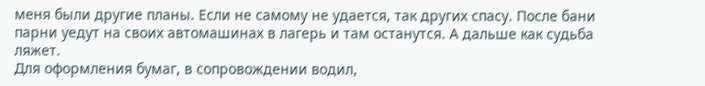меня были другие планы. Если не самому не удается, так других спасу. После бани парни уедут на своих автомашинах в лагерь и там останутся. А дальше как судьба ляжет.
Для оформления бумаг, в сопровождении водил,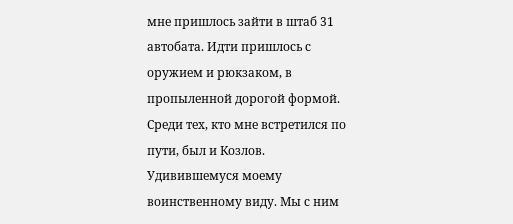мне пришлось зайти в штаб 31 автобата. Идти пришлось с оружием и рюкзаком, в пропыленной дорогой формой. Среди тех, кто мне встретился по пути, был и Козлов. Удивившемуся моему воинственному виду. Мы с ним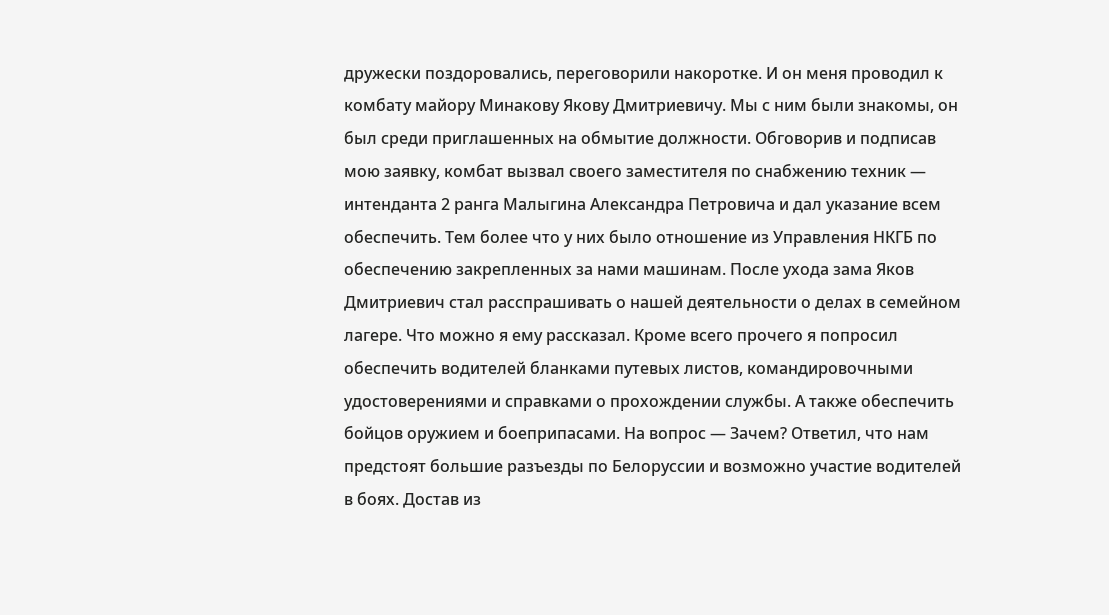дружески поздоровались, переговорили накоротке. И он меня проводил к комбату майору Минакову Якову Дмитриевичу. Мы с ним были знакомы, он был среди приглашенных на обмытие должности. Обговорив и подписав мою заявку, комбат вызвал своего заместителя по снабжению техник — интенданта 2 ранга Малыгина Александра Петровича и дал указание всем обеспечить. Тем более что у них было отношение из Управления НКГБ по обеспечению закрепленных за нами машинам. После ухода зама Яков Дмитриевич стал расспрашивать о нашей деятельности о делах в семейном лагере. Что можно я ему рассказал. Кроме всего прочего я попросил обеспечить водителей бланками путевых листов, командировочными удостоверениями и справками о прохождении службы. А также обеспечить бойцов оружием и боеприпасами. На вопрос — Зачем? Ответил, что нам предстоят большие разъезды по Белоруссии и возможно участие водителей в боях. Достав из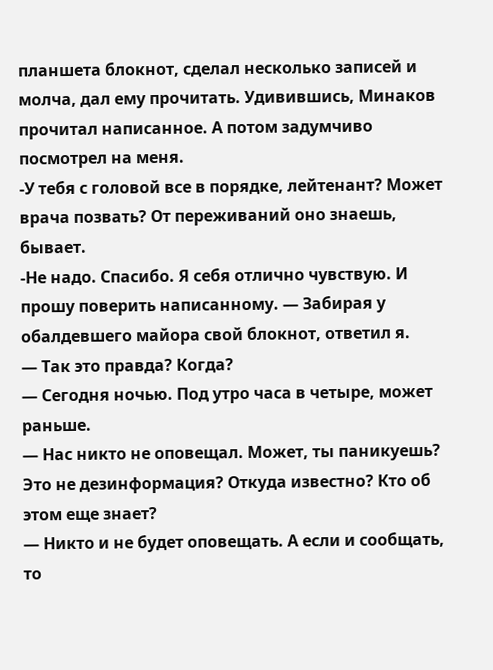планшета блокнот, сделал несколько записей и молча, дал ему прочитать. Удивившись, Минаков прочитал написанное. А потом задумчиво посмотрел на меня.
-У тебя с головой все в порядке, лейтенант? Может врача позвать? От переживаний оно знаешь, бывает.
-Не надо. Спасибо. Я себя отлично чувствую. И прошу поверить написанному. — Забирая у обалдевшего майора свой блокнот, ответил я.
— Так это правда? Когда?
— Сегодня ночью. Под утро часа в четыре, может раньше.
— Нас никто не оповещал. Может, ты паникуешь? Это не дезинформация? Откуда известно? Кто об этом еще знает?
— Никто и не будет оповещать. А если и сообщать, то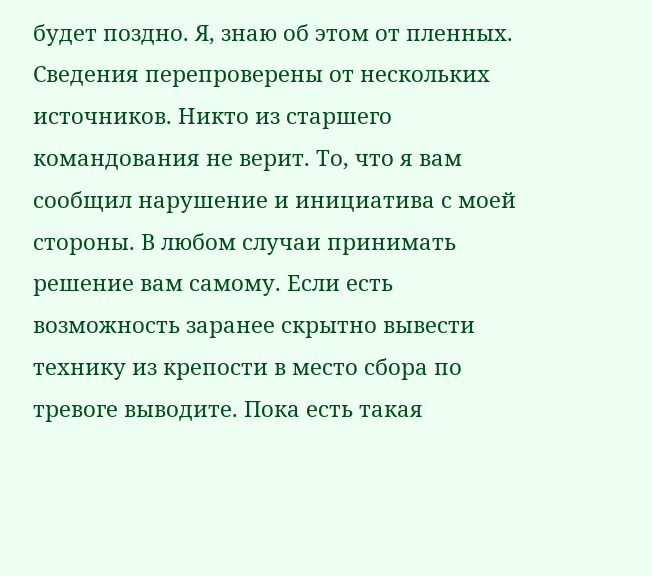будет поздно. Я, знаю об этом от пленных. Сведения перепроверены от нескольких источников. Никто из старшего командования не верит. То, что я вам сообщил нарушение и инициатива с моей стороны. В любом случаи принимать решение вам самому. Если есть возможность заранее скрытно вывести технику из крепости в место сбора по тревоге выводите. Пока есть такая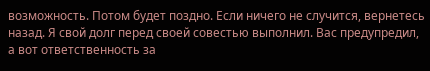возможность. Потом будет поздно. Если ничего не случится, вернетесь назад. Я свой долг перед своей совестью выполнил. Вас предупредил, а вот ответственность за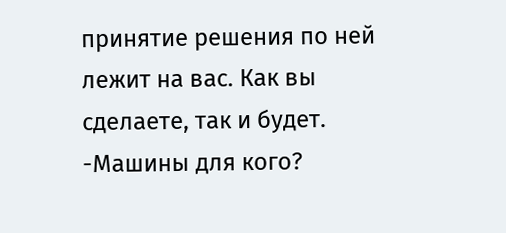принятие решения по ней лежит на вас. Как вы сделаете, так и будет.
-Машины для кого?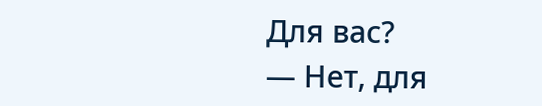Для вас?
— Нет, для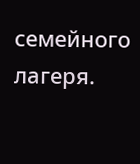семейного лагеря.